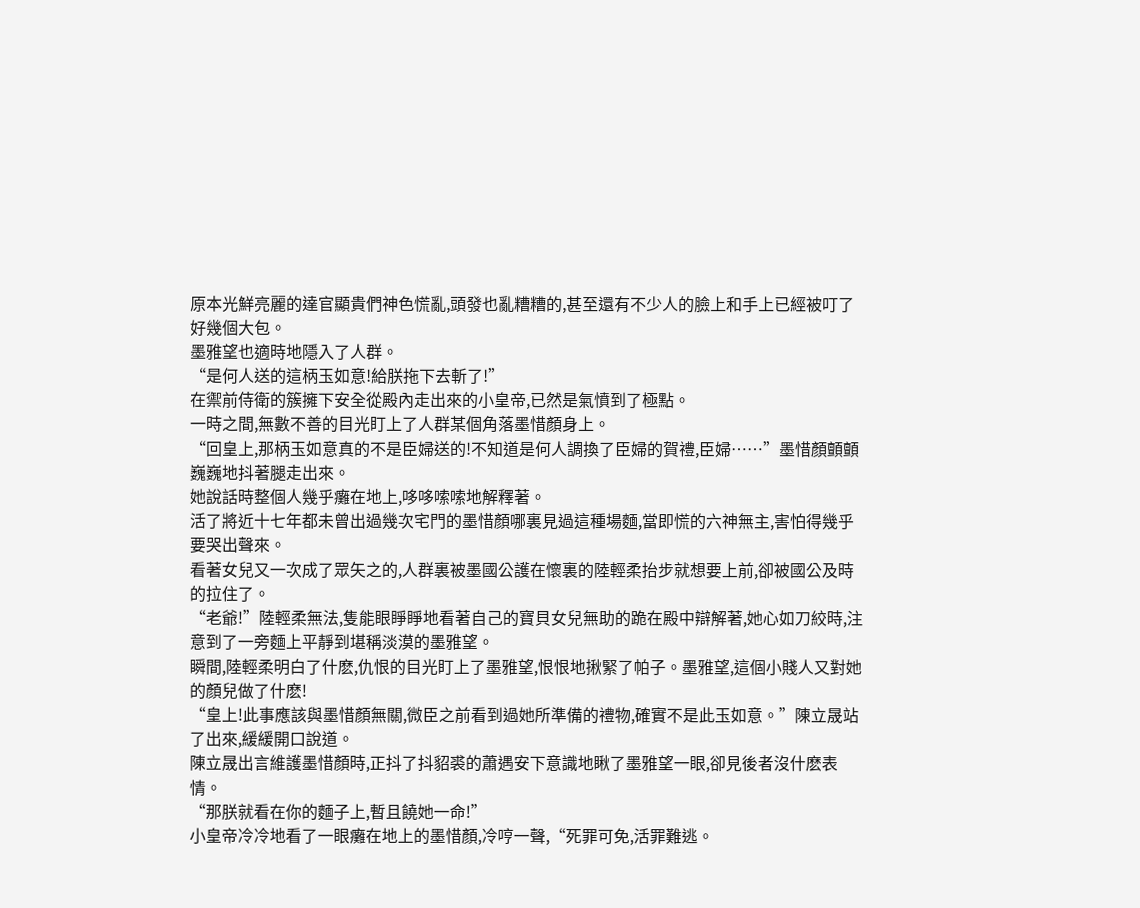原本光鮮亮麗的達官顯貴們神色慌亂,頭發也亂糟糟的,甚至還有不少人的臉上和手上已經被叮了好幾個大包。
墨雅望也適時地隱入了人群。
“是何人送的這柄玉如意!給朕拖下去斬了!”
在禦前侍衛的簇擁下安全從殿內走出來的小皇帝,已然是氣憤到了極點。
一時之間,無數不善的目光盯上了人群某個角落墨惜顏身上。
“回皇上,那柄玉如意真的不是臣婦送的!不知道是何人調換了臣婦的賀禮,臣婦……”墨惜顏顫顫巍巍地抖著腿走出來。
她說話時整個人幾乎癱在地上,哆哆嗦嗦地解釋著。
活了將近十七年都未曾出過幾次宅門的墨惜顏哪裏見過這種場麵,當即慌的六神無主,害怕得幾乎要哭出聲來。
看著女兒又一次成了眾矢之的,人群裏被墨國公護在懷裏的陸輕柔抬步就想要上前,卻被國公及時的拉住了。
“老爺!”陸輕柔無法,隻能眼睜睜地看著自己的寶貝女兒無助的跪在殿中辯解著,她心如刀絞時,注意到了一旁麵上平靜到堪稱淡漠的墨雅望。
瞬間,陸輕柔明白了什麽,仇恨的目光盯上了墨雅望,恨恨地揪緊了帕子。墨雅望,這個小賤人又對她的顏兒做了什麽!
“皇上!此事應該與墨惜顏無關,微臣之前看到過她所準備的禮物,確實不是此玉如意。”陳立晟站了出來,緩緩開口說道。
陳立晟出言維護墨惜顏時,正抖了抖貂裘的蕭遇安下意識地瞅了墨雅望一眼,卻見後者沒什麽表情。
“那朕就看在你的麵子上,暫且饒她一命!”
小皇帝冷冷地看了一眼癱在地上的墨惜顏,冷哼一聲,“死罪可免,活罪難逃。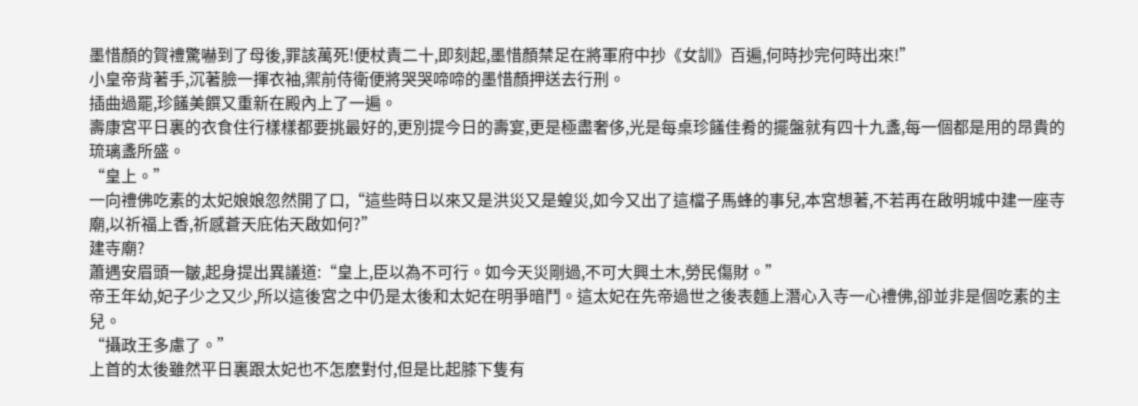墨惜顏的賀禮驚嚇到了母後,罪該萬死!便杖責二十,即刻起,墨惜顏禁足在將軍府中抄《女訓》百遍,何時抄完何時出來!”
小皇帝背著手,沉著臉一揮衣袖,禦前侍衛便將哭哭啼啼的墨惜顏押送去行刑。
插曲過罷,珍饈美饌又重新在殿內上了一遍。
壽康宮平日裏的衣食住行樣樣都要挑最好的,更別提今日的壽宴,更是極盡奢侈,光是每桌珍饈佳肴的擺盤就有四十九盞,每一個都是用的昂貴的琉璃盞所盛。
“皇上。”
一向禮佛吃素的太妃娘娘忽然開了口,“這些時日以來又是洪災又是蝗災,如今又出了這檔子馬蜂的事兒,本宮想著,不若再在啟明城中建一座寺廟,以祈福上香,祈感蒼天庇佑天啟如何?”
建寺廟?
蕭遇安眉頭一皺,起身提出異議道:“皇上,臣以為不可行。如今天災剛過,不可大興土木,勞民傷財。”
帝王年幼,妃子少之又少,所以這後宮之中仍是太後和太妃在明爭暗鬥。這太妃在先帝過世之後表麵上潛心入寺一心禮佛,卻並非是個吃素的主兒。
“攝政王多慮了。”
上首的太後雖然平日裏跟太妃也不怎麽對付,但是比起膝下隻有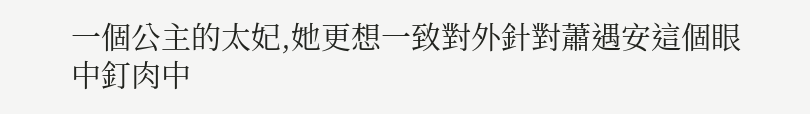一個公主的太妃,她更想一致對外針對蕭遇安這個眼中釘肉中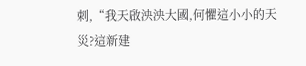刺,“我天啟泱泱大國,何懼這小小的天災?這新建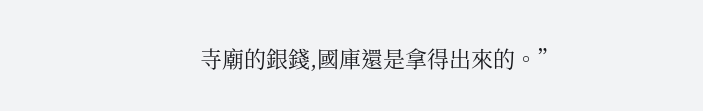寺廟的銀錢,國庫還是拿得出來的。”